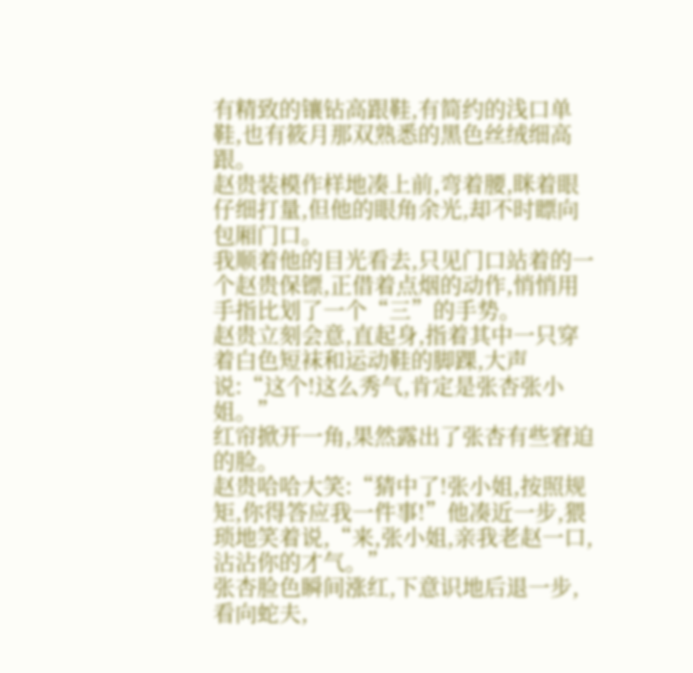有精致的镶钻高跟鞋,有简约的浅口单鞋,也有筱月那双熟悉的黑色丝绒细高跟。
赵贵装模作样地凑上前,弯着腰,眯着眼仔细打量,但他的眼角余光,却不时瞟向包厢门口。
我顺着他的目光看去,只见门口站着的一个赵贵保镖,正借着点烟的动作,悄悄用手指比划了一个“三”的手势。
赵贵立刻会意,直起身,指着其中一只穿着白色短袜和运动鞋的脚踝,大声说:“这个!这么秀气,肯定是张杏张小姐。”
红帘掀开一角,果然露出了张杏有些窘迫的脸。
赵贵哈哈大笑:“猜中了!张小姐,按照规矩,你得答应我一件事!”他凑近一步,猥琐地笑着说,“来,张小姐,亲我老赵一口,沾沾你的才气。”
张杏脸色瞬间涨红,下意识地后退一步,看向蛇夫,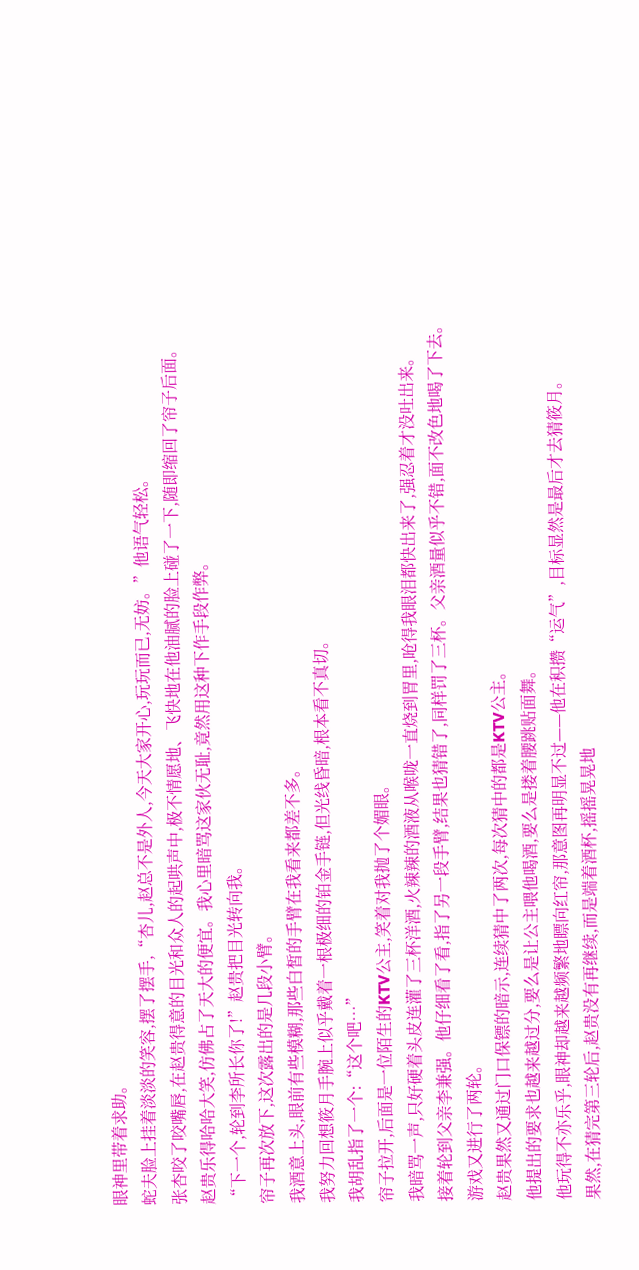眼神里带着求助。
蛇夫脸上挂着淡淡的笑容,摆了摆手,“杏儿,赵总不是外人,今天大家开心,玩玩而已,无妨。”他语气轻松。
张杏咬了咬嘴唇,在赵贵得意的目光和众人的起哄声中,极不情愿地、飞快地在他油腻的脸上碰了一下,随即缩回了帘子后面。
赵贵乐得哈哈大笑,仿佛占了天大的便宜。我心里暗骂这家伙无耻,竟然用这种下作手段作弊。
“下一个,轮到李所长你了!”赵贵把目光转向我。
帘子再次放下,这次露出的是几段小臂。
我酒意上头,眼前有些模糊,那些白皙的手臂在我看来都差不多。
我努力回想筱月手腕上似乎戴着一根极细的铂金手链,但光线昏暗,根本看不真切。
我胡乱指了一个:“这个吧…”
帘子拉开,后面是一位陌生的KTV公主,笑着对我抛了个媚眼。
我暗骂一声,只好硬着头皮连灌了三杯洋酒,火辣辣的酒液从喉咙一直烧到胃里,呛得我眼泪都快出来了,强忍着才没吐出来。
接着轮到父亲李兼强。他仔细看了看,指了另一段手臂,结果也猜错了,同样罚了三杯。父亲酒量似乎不错,面不改色地喝了下去。
游戏又进行了两轮。
赵贵果然又通过门口保镖的暗示,连续猜中了两次,每次猜中的都是KTV公主。
他提出的要求也越来越过分,要么是让公主喂他喝酒,要么是搂着腰跳贴面舞。
他玩得不亦乐乎,眼神却越来越频繁地瞟向红帘,那意图再明显不过——他在积攒“运气”,目标显然是最后才去猜筱月。
果然,在猜完第三轮后,赵贵没有再继续,而是端着酒杯,摇摇晃晃地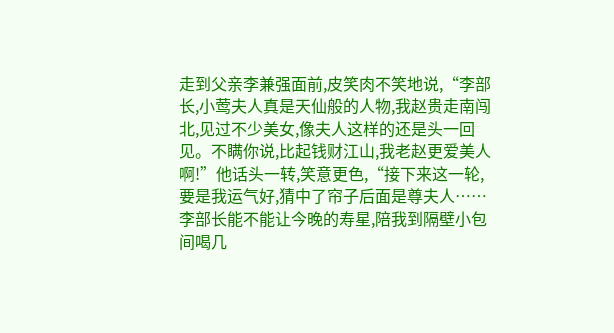走到父亲李兼强面前,皮笑肉不笑地说,“李部长,小莺夫人真是天仙般的人物,我赵贵走南闯北,见过不少美女,像夫人这样的还是头一回见。不瞒你说,比起钱财江山,我老赵更爱美人啊!”他话头一转,笑意更色,“接下来这一轮,要是我运气好,猜中了帘子后面是尊夫人……李部长能不能让今晚的寿星,陪我到隔壁小包间喝几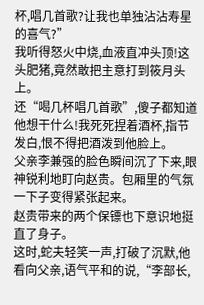杯,唱几首歌?让我也单独沾沾寿星的喜气?”
我听得怒火中烧,血液直冲头顶!这头肥猪,竟然敢把主意打到筱月头上。
还“喝几杯唱几首歌”,傻子都知道他想干什么!我死死捏着酒杯,指节发白,恨不得把酒泼到他脸上。
父亲李兼强的脸色瞬间沉了下来,眼神锐利地盯向赵贵。包厢里的气氛一下子变得紧张起来。
赵贵带来的两个保镖也下意识地挺直了身子。
这时,蛇夫轻笑一声,打破了沉默,他看向父亲,语气平和的说,“李部长,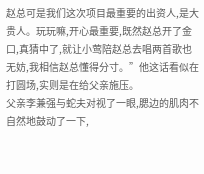赵总可是我们这次项目最重要的出资人,是大贵人。玩玩嘛,开心最重要,既然赵总开了金口,真猜中了,就让小莺陪赵总去唱两首歌也无妨,我相信赵总懂得分寸。”他这话看似在打圆场,实则是在给父亲施压。
父亲李兼强与蛇夫对视了一眼,腮边的肌肉不自然地鼓动了一下,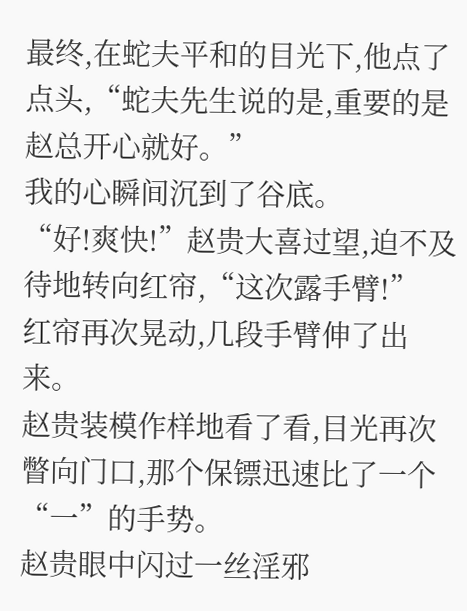最终,在蛇夫平和的目光下,他点了点头,“蛇夫先生说的是,重要的是赵总开心就好。”
我的心瞬间沉到了谷底。
“好!爽快!”赵贵大喜过望,迫不及待地转向红帘,“这次露手臂!”
红帘再次晃动,几段手臂伸了出来。
赵贵装模作样地看了看,目光再次瞥向门口,那个保镖迅速比了一个“一”的手势。
赵贵眼中闪过一丝淫邪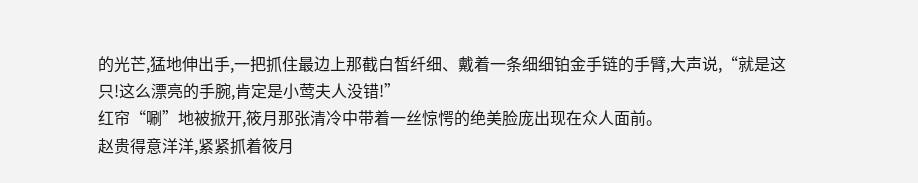的光芒,猛地伸出手,一把抓住最边上那截白皙纤细、戴着一条细细铂金手链的手臂,大声说,“就是这只!这么漂亮的手腕,肯定是小莺夫人没错!”
红帘“唰”地被掀开,筱月那张清冷中带着一丝惊愕的绝美脸庞出现在众人面前。
赵贵得意洋洋,紧紧抓着筱月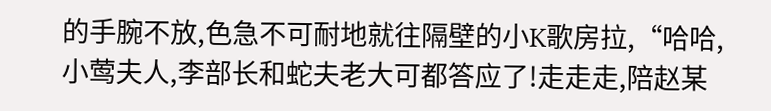的手腕不放,色急不可耐地就往隔壁的小K歌房拉,“哈哈,小莺夫人,李部长和蛇夫老大可都答应了!走走走,陪赵某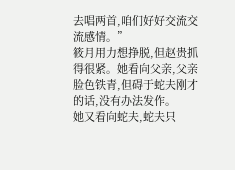去唱两首,咱们好好交流交流感情。”
筱月用力想挣脱,但赵贵抓得很紧。她看向父亲,父亲脸色铁青,但碍于蛇夫刚才的话,没有办法发作。
她又看向蛇夫,蛇夫只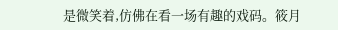是微笑着,仿佛在看一场有趣的戏码。筱月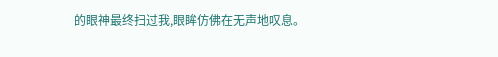的眼神最终扫过我,眼眸仿佛在无声地叹息。